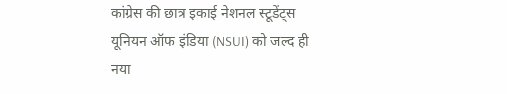कांग्रेस की छात्र इकाई नेशनल स्टूडेंट्स यूनियन ऑफ इंडिया (NSUI) को जल्द ही नया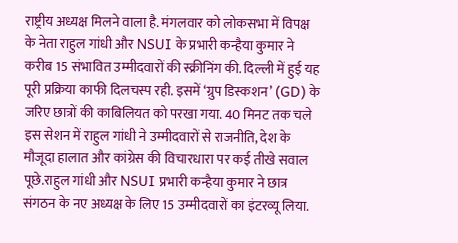राष्ट्रीय अध्यक्ष मिलने वाला है. मंगलवार को लोकसभा में विपक्ष के नेता राहुल गांधी और NSUI के प्रभारी कन्हैया कुमार ने करीब 15 संभावित उम्मीदवारों की स्क्रीनिंग की. दिल्ली में हुई यह पूरी प्रक्रिया काफी दिलचस्प रही. इसमें ‘ग्रुप डिस्कशन’ (GD) के जरिए छात्रों की काबिलियत को परखा गया. 40 मिनट तक चले इस सेशन में राहुल गांधी ने उम्मीदवारों से राजनीति, देश के मौजूदा हालात और कांग्रेस की विचारधारा पर कई तीखे सवाल पूछे.राहुल गांधी और NSUI प्रभारी कन्हैया कुमार ने छात्र संगठन के नए अध्यक्ष के लिए 15 उम्मीदवारों का इंटरव्यू लिया.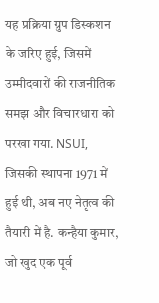यह प्रक्रिया ग्रुप डिस्कशन के जरिए हुई, जिसमें उम्मीदवारों की राजनीतिक समझ और विचारधारा को परखा गया. NSUI, जिसकी स्थापना 1971 में हुई थी, अब नए नेतृत्व की तैयारी में है. कन्हैया कुमार, जो खुद एक पूर्व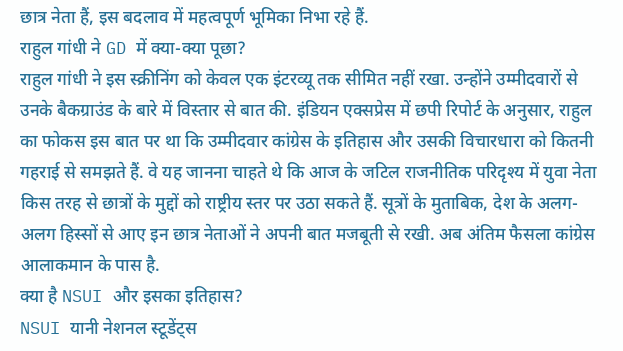छात्र नेता हैं, इस बदलाव में महत्वपूर्ण भूमिका निभा रहे हैं.
राहुल गांधी ने GD में क्या-क्या पूछा?
राहुल गांधी ने इस स्क्रीनिंग को केवल एक इंटरव्यू तक सीमित नहीं रखा. उन्होंने उम्मीदवारों से उनके बैकग्राउंड के बारे में विस्तार से बात की. इंडियन एक्सप्रेस में छपी रिपोर्ट के अनुसार, राहुल का फोकस इस बात पर था कि उम्मीदवार कांग्रेस के इतिहास और उसकी विचारधारा को कितनी गहराई से समझते हैं. वे यह जानना चाहते थे कि आज के जटिल राजनीतिक परिदृश्य में युवा नेता किस तरह से छात्रों के मुद्दों को राष्ट्रीय स्तर पर उठा सकते हैं. सूत्रों के मुताबिक, देश के अलग-अलग हिस्सों से आए इन छात्र नेताओं ने अपनी बात मजबूती से रखी. अब अंतिम फैसला कांग्रेस आलाकमान के पास है.
क्या है NSUI और इसका इतिहास?
NSUI यानी नेशनल स्टूडेंट्स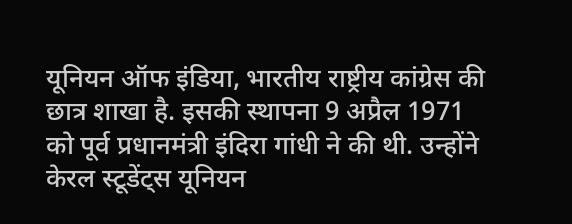यूनियन ऑफ इंडिया, भारतीय राष्ट्रीय कांग्रेस की छात्र शाखा है. इसकी स्थापना 9 अप्रैल 1971 को पूर्व प्रधानमंत्री इंदिरा गांधी ने की थी. उन्होंने केरल स्टूडेंट्स यूनियन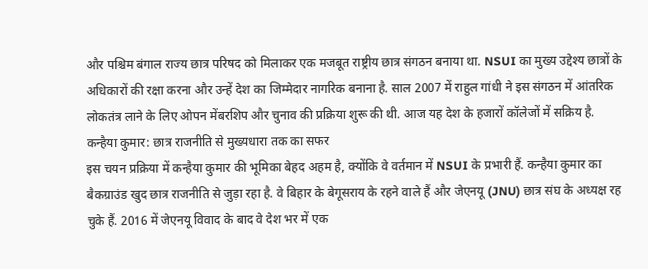और पश्चिम बंगाल राज्य छात्र परिषद को मिलाकर एक मजबूत राष्ट्रीय छात्र संगठन बनाया था. NSUI का मुख्य उद्देश्य छात्रों के अधिकारों की रक्षा करना और उन्हें देश का जिम्मेदार नागरिक बनाना है. साल 2007 में राहुल गांधी ने इस संगठन में आंतरिक लोकतंत्र लाने के लिए ओपन मेंबरशिप और चुनाव की प्रक्रिया शुरू की थी. आज यह देश के हजारों कॉलेजों में सक्रिय है.
कन्हैया कुमार: छात्र राजनीति से मुख्यधारा तक का सफर
इस चयन प्रक्रिया में कन्हैया कुमार की भूमिका बेहद अहम है, क्योंकि वे वर्तमान में NSUI के प्रभारी हैं. कन्हैया कुमार का बैकग्राउंड खुद छात्र राजनीति से जुड़ा रहा है. वे बिहार के बेगूसराय के रहने वाले हैं और जेएनयू (JNU) छात्र संघ के अध्यक्ष रह चुके हैं. 2016 में जेएनयू विवाद के बाद वे देश भर में एक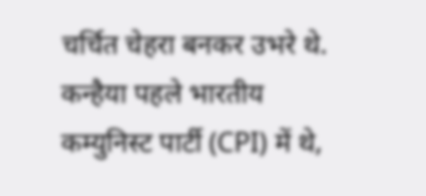चर्चित चेहरा बनकर उभरे थे. कन्हैया पहले भारतीय कम्युनिस्ट पार्टी (CPI) में थे,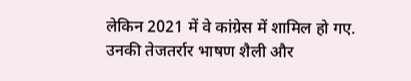लेकिन 2021 में वे कांग्रेस में शामिल हो गए. उनकी तेजतर्रार भाषण शैली और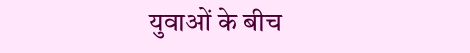युवाओं के बीच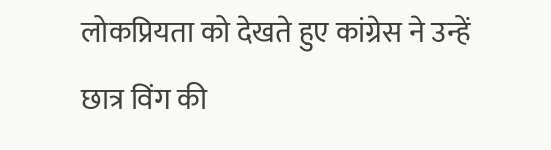लोकप्रियता को देखते हुए कांग्रेस ने उन्हें छात्र विंग की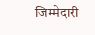जिम्मेदारी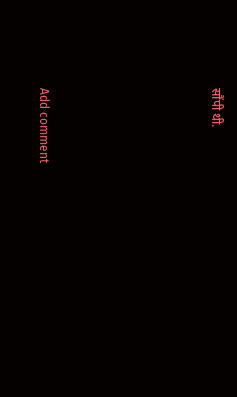सौंपी थी.






Add comment